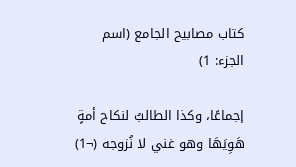كتاب مصابيح الجامع (اسم الجزء: 1)

إجماعًا، وكذا الطالبُ لنكاح أمةٍ هَوِيَهَا وهو غني لا نُزوجه (¬1)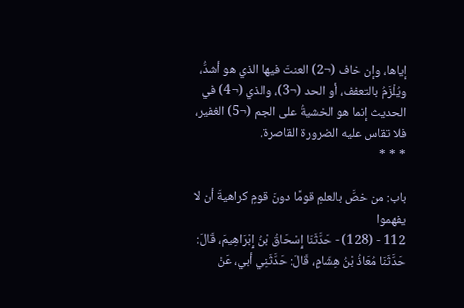إياها، وإن خاف (¬2) العنتَ فيها الذي هو أشدُّ، ويُلْزَمُ بالتعفف، أو الحد (¬3)، والذي (¬4) في الحديث إنما هو الخشيةُ على الجم (¬5) الغفير، فلا تقاس عليه الضرورة القاصرة.
* * *

باب: من خصَّ بالعلمِ قومًا دونَ قومٍ كراهيةَ أن لا يفهموا
112 - (128) - حَدَّثَنَا إِسْحَاقُ بْنُ إِبْرَاهِيمَ، قَالَ: حَدَّثَنَا مُعَاذُ بْنُ هِشَامٍ، قَالَ: حَدَّثَنِي أبي، عَنْ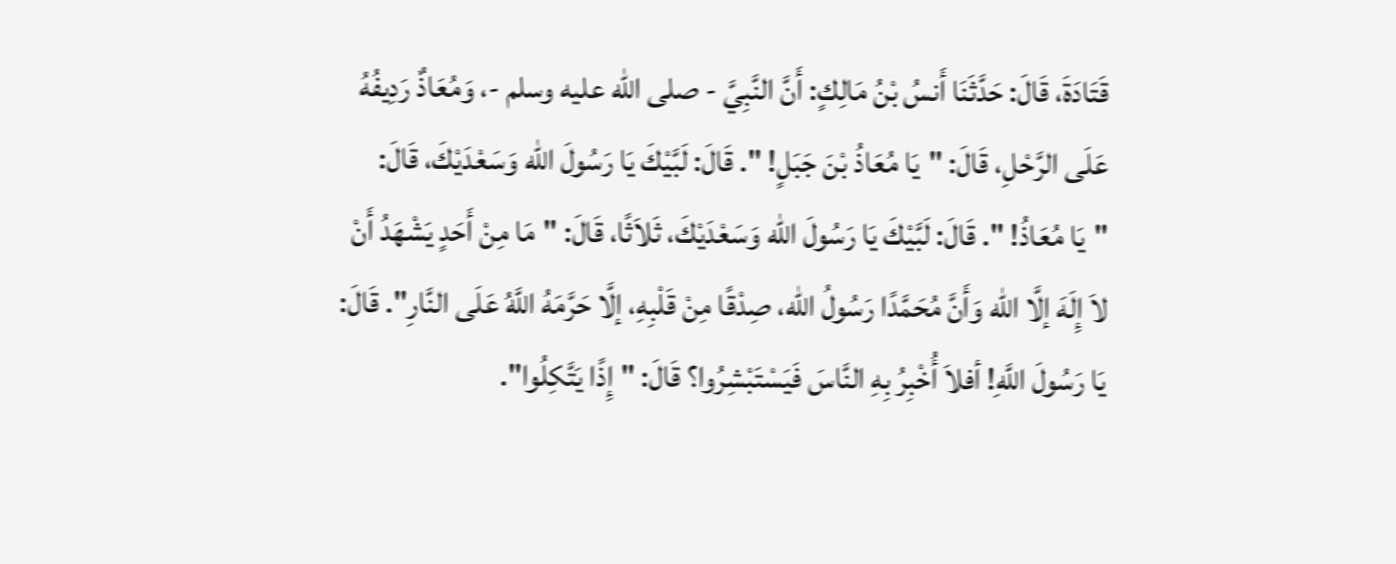قَتَادَةَ، قَالَ: حَدَّثَنَا أَنسُ بْنُ مَالِكٍ: أَنَّ النَّبِيَّ - صلى الله عليه وسلم -، وَمُعَاذٌ رَدِيفُهُ عَلَى الرَّحْلِ، قَالَ: "يَا مُعَاذُ بْنَ جَبَلٍ! ". قَالَ: لَبَّيْكَ يَا رَسُولَ الله وَسَعْدَيْكَ، قَالَ: "يَا مُعَاذُ! ". قَالَ: لَبَّيْكَ يَا رَسُولَ الله وَسَعْدَيْكَ، ثَلاَثًا، قَالَ: "مَا مِنْ أَحَدٍ يَشْهَدُ أَنْ لاَ إِلَهَ إلَّا الله وَأَنَّ مُحَمَّدًا رَسُولُ الله، صِدْقًا مِنْ قَلْبِهِ، إلَّا حَرَّمَهُ اللَّهُ عَلَى النَّارِ". قَالَ: يَا رَسُولَ اللَّهِ! أفلاَ أُخْبِرُ بِهِ النَّاسَ فَيَسْتَبْشِرُوا؟ قَالَ: "إِذًا يَتَّكِلُوا".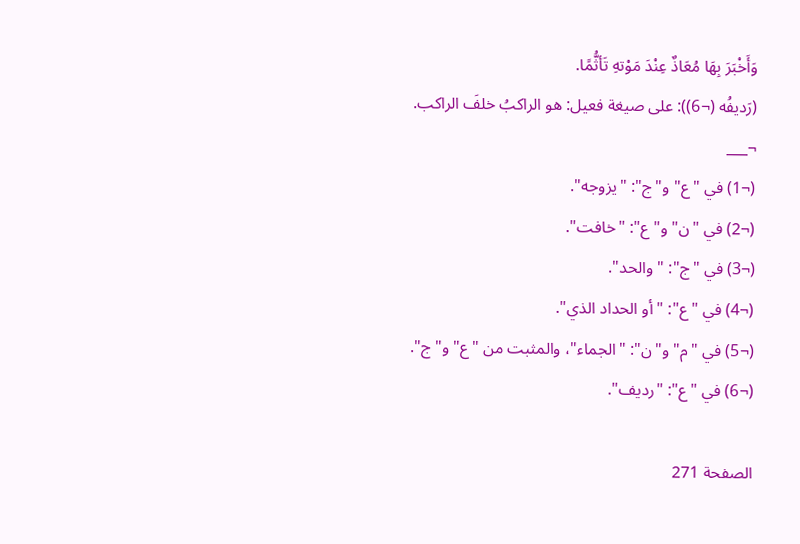وَأَخْبَرَ بِهَا مُعَاذٌ عِنْدَ مَوْتهِ تَأثُّمًا.
(رَديفُه (¬6)): على صيغة فعيل: هو الراكبُ خلفَ الراكب.
¬___
(¬1) في "ع" و"ج": "يزوجه".
(¬2) في "ن" و"ع": "خافت".
(¬3) في "ج": "والحد".
(¬4) في "ع": "أو الحداد الذي".
(¬5) في "م" و"ن": "الجماء"، والمثبت من "ع" و"ج".
(¬6) في "ع": "رديف".

الصفحة 271